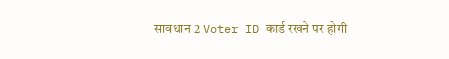सावधान 2 Voter ID कार्ड रखने पर होगी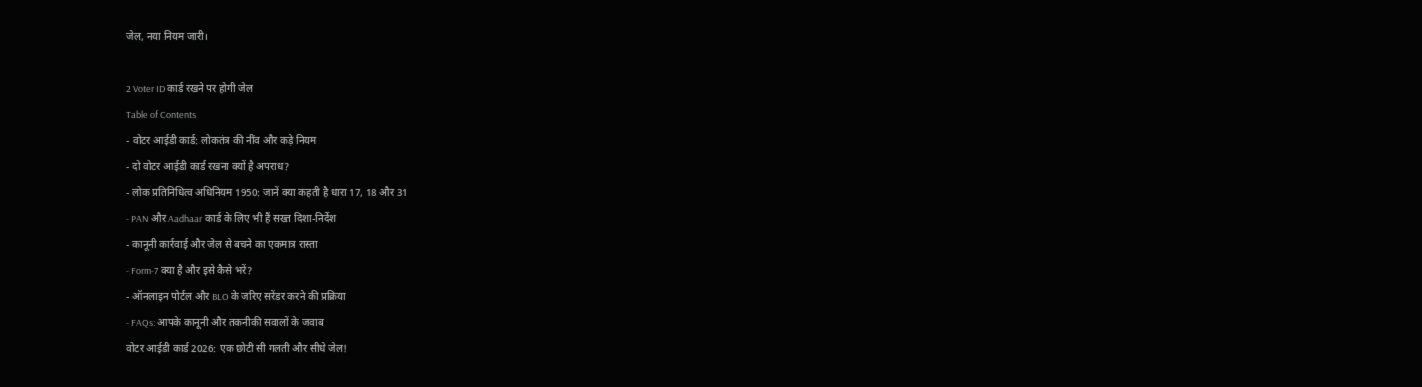जेल, नया नियम जारी।

2 Voter ID कार्ड रखने पर होगी जेल
Table of Contents
- वोटर आईडी कार्ड: लोकतंत्र की नींव और कड़े नियम
- दो वोटर आईडी कार्ड रखना क्यों है अपराध?
- लोक प्रतिनिधित्व अधिनियम 1950: जानें क्या कहती है धारा 17, 18 और 31
- PAN और Aadhaar कार्ड के लिए भी हैं सख्त दिशा-निर्देश
- कानूनी कार्रवाई और जेल से बचने का एकमात्र रास्ता
- Form-7 क्या है और इसे कैसे भरें?
- ऑनलाइन पोर्टल और BLO के जरिए सरेंडर करने की प्रक्रिया
- FAQs: आपके कानूनी और तकनीकी सवालों के जवाब
वोटर आईडी कार्ड 2026: एक छोटी सी गलती और सीधे जेल!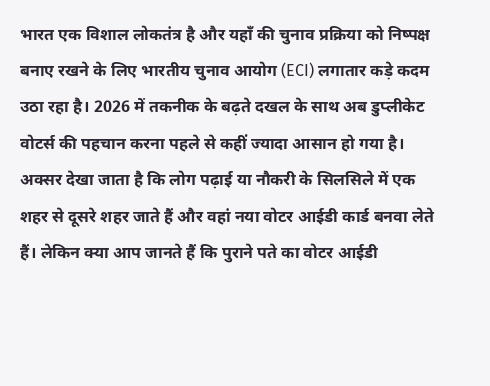भारत एक विशाल लोकतंत्र है और यहाँ की चुनाव प्रक्रिया को निष्पक्ष बनाए रखने के लिए भारतीय चुनाव आयोग (ECI) लगातार कड़े कदम उठा रहा है। 2026 में तकनीक के बढ़ते दखल के साथ अब डुप्लीकेट वोटर्स की पहचान करना पहले से कहीं ज्यादा आसान हो गया है। अक्सर देखा जाता है कि लोग पढ़ाई या नौकरी के सिलसिले में एक शहर से दूसरे शहर जाते हैं और वहां नया वोटर आईडी कार्ड बनवा लेते हैं। लेकिन क्या आप जानते हैं कि पुराने पते का वोटर आईडी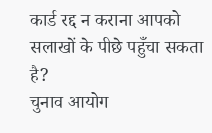कार्ड रद्द न कराना आपको सलाखों के पीछे पहुँचा सकता है?
चुनाव आयोग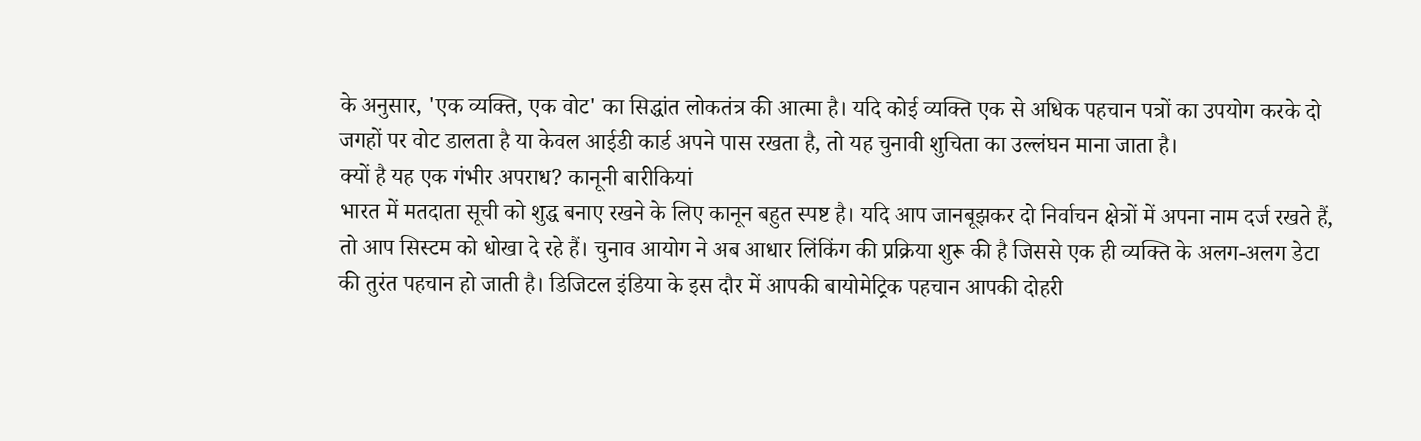के अनुसार, 'एक व्यक्ति, एक वोट' का सिद्धांत लोकतंत्र की आत्मा है। यदि कोई व्यक्ति एक से अधिक पहचान पत्रों का उपयोग करके दो जगहों पर वोट डालता है या केवल आईडी कार्ड अपने पास रखता है, तो यह चुनावी शुचिता का उल्लंघन माना जाता है।
क्यों है यह एक गंभीर अपराध? कानूनी बारीकियां
भारत में मतदाता सूची को शुद्ध बनाए रखने के लिए कानून बहुत स्पष्ट है। यदि आप जानबूझकर दो निर्वाचन क्षेत्रों में अपना नाम दर्ज रखते हैं, तो आप सिस्टम को धोखा दे रहे हैं। चुनाव आयोग ने अब आधार लिंकिंग की प्रक्रिया शुरू की है जिससे एक ही व्यक्ति के अलग-अलग डेटा की तुरंत पहचान हो जाती है। डिजिटल इंडिया के इस दौर में आपकी बायोमेट्रिक पहचान आपकी दोहरी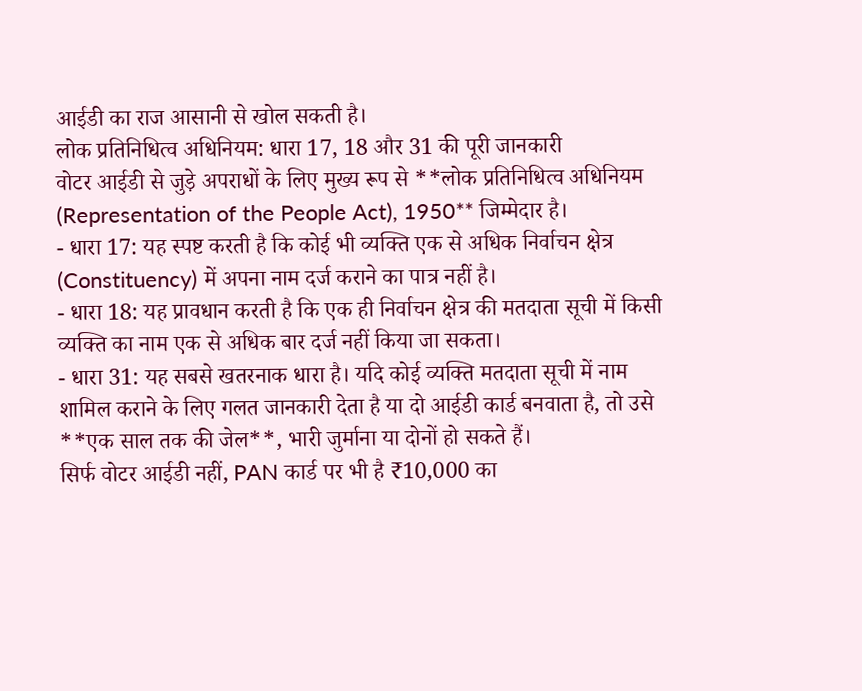आईडी का राज आसानी से खोल सकती है।
लोक प्रतिनिधित्व अधिनियम: धारा 17, 18 और 31 की पूरी जानकारी
वोटर आईडी से जुड़े अपराधों के लिए मुख्य रूप से **लोक प्रतिनिधित्व अधिनियम (Representation of the People Act), 1950** जिम्मेदार है।
- धारा 17: यह स्पष्ट करती है कि कोई भी व्यक्ति एक से अधिक निर्वाचन क्षेत्र (Constituency) में अपना नाम दर्ज कराने का पात्र नहीं है।
- धारा 18: यह प्रावधान करती है कि एक ही निर्वाचन क्षेत्र की मतदाता सूची में किसी व्यक्ति का नाम एक से अधिक बार दर्ज नहीं किया जा सकता।
- धारा 31: यह सबसे खतरनाक धारा है। यदि कोई व्यक्ति मतदाता सूची में नाम शामिल कराने के लिए गलत जानकारी देता है या दो आईडी कार्ड बनवाता है, तो उसे **एक साल तक की जेल**, भारी जुर्माना या दोनों हो सकते हैं।
सिर्फ वोटर आईडी नहीं, PAN कार्ड पर भी है ₹10,000 का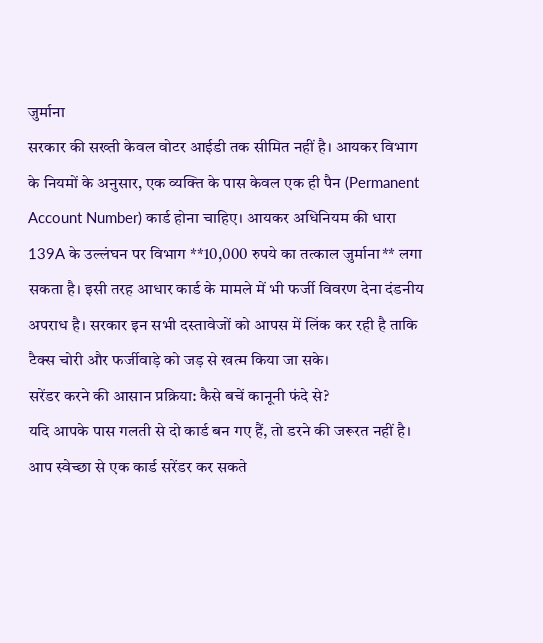जुर्माना
सरकार की सख्ती केवल वोटर आईडी तक सीमित नहीं है। आयकर विभाग के नियमों के अनुसार, एक व्यक्ति के पास केवल एक ही पैन (Permanent Account Number) कार्ड होना चाहिए। आयकर अधिनियम की धारा 139A के उल्लंघन पर विभाग **10,000 रुपये का तत्काल जुर्माना** लगा सकता है। इसी तरह आधार कार्ड के मामले में भी फर्जी विवरण देना दंडनीय अपराध है। सरकार इन सभी दस्तावेजों को आपस में लिंक कर रही है ताकि टैक्स चोरी और फर्जीवाड़े को जड़ से खत्म किया जा सके।
सरेंडर करने की आसान प्रक्रिया: कैसे बचें कानूनी फंदे से?
यदि आपके पास गलती से दो कार्ड बन गए हैं, तो डरने की जरूरत नहीं है। आप स्वेच्छा से एक कार्ड सरेंडर कर सकते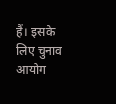हैं। इसके लिए चुनाव आयोग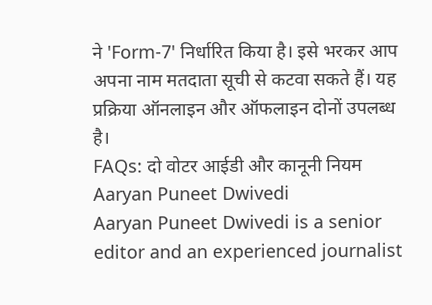ने 'Form-7' निर्धारित किया है। इसे भरकर आप अपना नाम मतदाता सूची से कटवा सकते हैं। यह प्रक्रिया ऑनलाइन और ऑफलाइन दोनों उपलब्ध है।
FAQs: दो वोटर आईडी और कानूनी नियम
Aaryan Puneet Dwivedi
Aaryan Puneet Dwivedi is a senior editor and an experienced journalist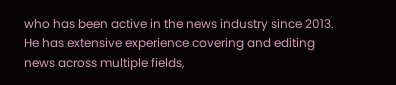who has been active in the news industry since 2013. He has extensive experience covering and editing news across multiple fields,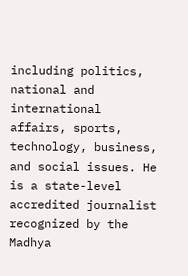including politics, national and international affairs, sports, technology, business, and social issues. He is a state-level accredited journalist recognized by the Madhya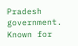Pradesh government. Known for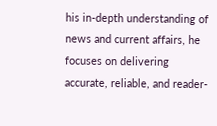his in-depth understanding of news and current affairs, he focuses on delivering accurate, reliable, and reader-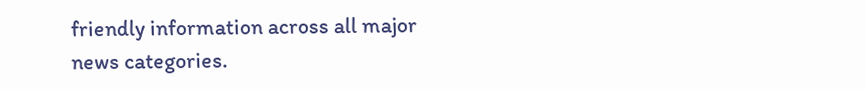friendly information across all major news categories.